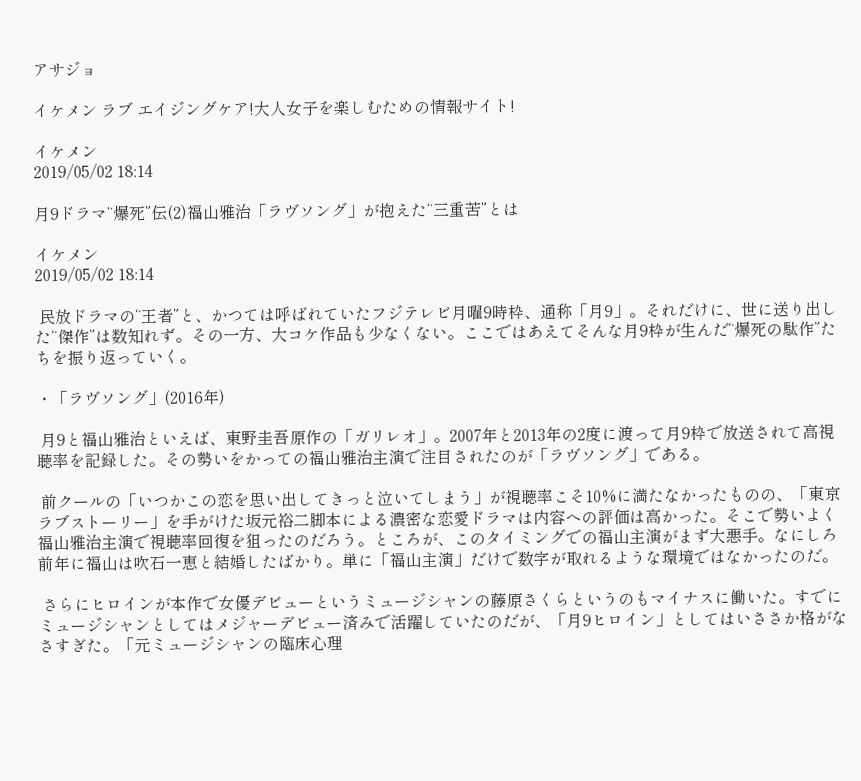アサジョ

イケメン ラブ エイジングケア!大人女子を楽しむための情報サイト!

イケメン
2019/05/02 18:14

月9ドラマ“爆死”伝(2)福山雅治「ラヴソング」が抱えた“三重苦”とは

イケメン
2019/05/02 18:14

 民放ドラマの“王者”と、かつては呼ばれていたフジテレビ月曜9時枠、通称「月9」。それだけに、世に送り出した“傑作”は数知れず。その一方、大コケ作品も少なくない。ここではあえてそんな月9枠が生んだ“爆死の駄作”たちを振り返っていく。

・「ラヴソング」(2016年)

 月9と福山雅治といえば、東野圭吾原作の「ガリレオ」。2007年と2013年の2度に渡って月9枠で放送されて高視聴率を記録した。その勢いをかっての福山雅治主演で注目されたのが「ラヴソング」である。

 前クールの「いつかこの恋を思い出してきっと泣いてしまう」が視聴率こそ10%に満たなかったものの、「東京ラブストーリー」を手がけた坂元裕二脚本による濃密な恋愛ドラマは内容への評価は高かった。そこで勢いよく福山雅治主演で視聴率回復を狙ったのだろう。ところが、このタイミングでの福山主演がまず大悪手。なにしろ前年に福山は吹石一恵と結婚したばかり。単に「福山主演」だけで数字が取れるような環境ではなかったのだ。

 さらにヒロインが本作で女優デビューというミュージシャンの藤原さくらというのもマイナスに働いた。すでにミュージシャンとしてはメジャーデビュー済みで活躍していたのだが、「月9ヒロイン」としてはいささか格がなさすぎた。「元ミュージシャンの臨床心理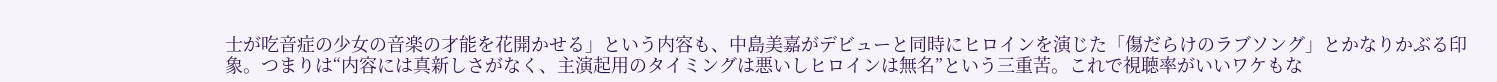士が吃音症の少女の音楽の才能を花開かせる」という内容も、中島美嘉がデビューと同時にヒロインを演じた「傷だらけのラブソング」とかなりかぶる印象。つまりは“内容には真新しさがなく、主演起用のタイミングは悪いしヒロインは無名”という三重苦。これで視聴率がいいワケもな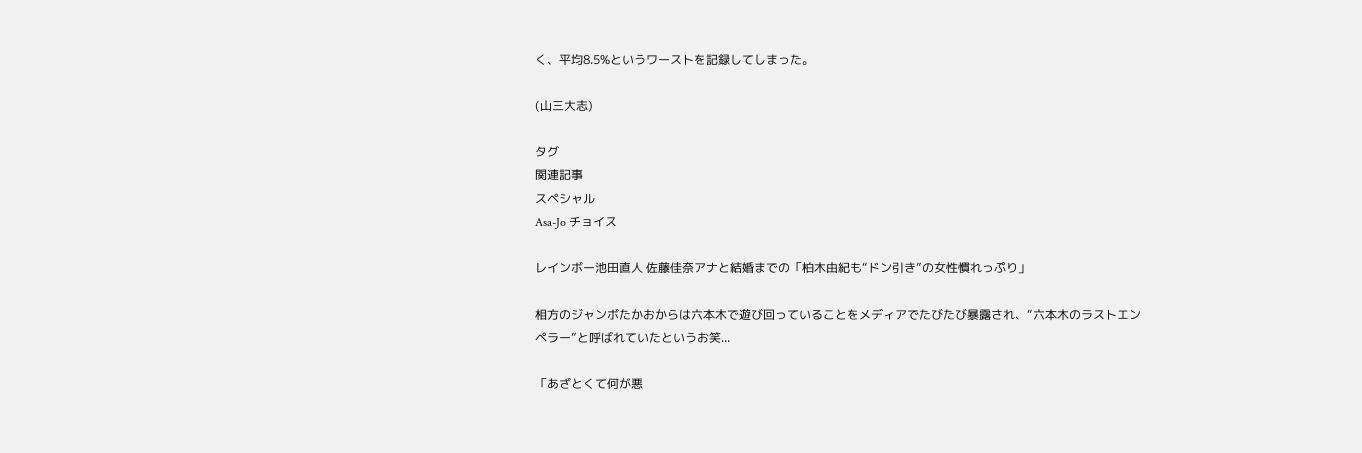く、平均8.5%というワーストを記録してしまった。

(山三大志)

タグ
関連記事
スペシャル
Asa-Jo チョイス

レインボー池田直人 佐藤佳奈アナと結婚までの「柏木由紀も“ドン引き”の女性慣れっぷり」

相方のジャンボたかおからは六本木で遊び回っていることをメディアでたびたび暴露され、“六本木のラストエンペラー”と呼ばれていたというお笑...

「あざとくて何が悪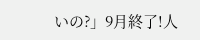いの?」9月終了!人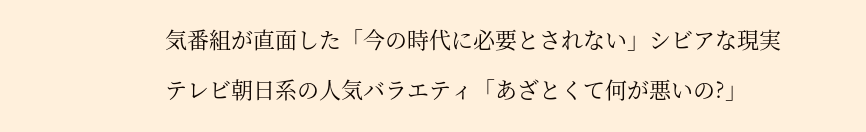気番組が直面した「今の時代に必要とされない」シビアな現実

テレビ朝日系の人気バラエティ「あざとくて何が悪いの?」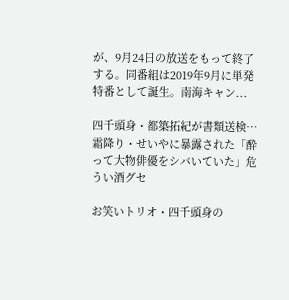が、9月24日の放送をもって終了する。同番組は2019年9月に単発特番として誕生。南海キャン...

四千頭身・都築拓紀が書類送検…霜降り・せいやに暴露された「酔って大物俳優をシバいていた」危うい酒グセ

お笑いトリオ・四千頭身の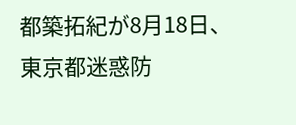都築拓紀が8月18日、東京都迷惑防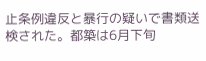止条例違反と暴行の疑いで書類送検された。都築は6月下旬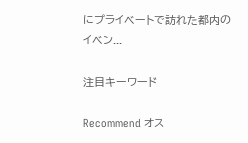にプライベートで訪れた都内のイベン...

注目キーワード

Recommend オス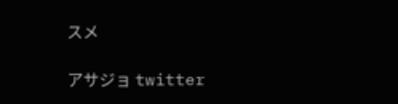スメ

アサジョ twitter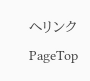へリンク
PageTop